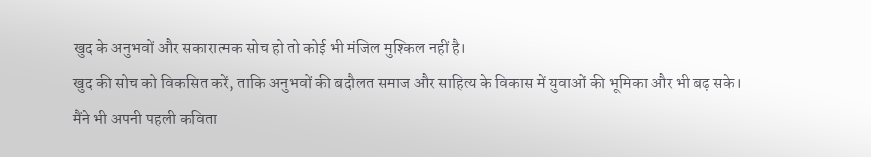खुद के अनुभवों और सकारात्मक सोच हो तो कोई भी मंजिल मुश्किल नहीं है।
खुद की सोच को विकसित करें, ताकि अनुभवों की बदौलत समाज और साहित्य के विकास में युवाओं की भूमिका और भी बढ़ सके।
मैंने भी अपनी पहली कविता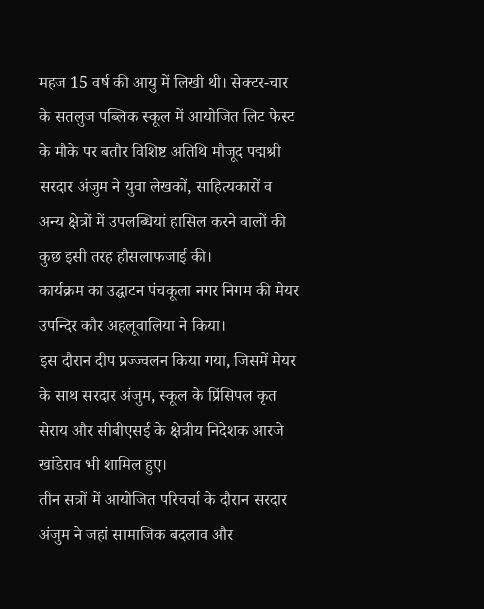महज 15 वर्ष की आयु में लिखी थी। सेक्टर-चार के सतलुज पब्लिक स्कूल में आयोजित लिट फेस्ट के मौके पर बतौर विशिष्ट अतिथि मौजूद पद्मश्री सरदार अंजुम ने युवा लेखकों, साहित्यकारों व अन्य क्षेत्रों में उपलब्धियां हासिल करने वालों की कुछ इसी तरह हौसलाफजाई की।
कार्यक्रम का उद्घाटन पंचकूला नगर निगम की मेयर उपन्दिर कौर अहलूवालिया ने किया।
इस दौरान दीप प्रज्ज्वलन किया गया, जिसमें मेयर के साथ सरदार अंजुम, स्कूल के प्रिंसिपल कृत सेराय और सीबीएसई के क्षेत्रीय निदेशक आरजे खांडेराव भी शामिल हुए।
तीन सत्रों में आयोजित परिचर्चा के दौरान सरदार अंजुम ने जहां सामाजिक बदलाव और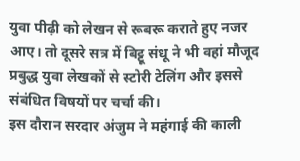युवा पीढ़ी को लेखन से रूबरू कराते हुए नजर आए। तो दूसरे सत्र में बिट्टू संधू ने भी वहां मौजूद प्रबुद्ध युवा लेखकों से स्टोरी टेलिंग और इससे संबंधित विषयों पर चर्चा की।
इस दौरान सरदार अंजुम ने महंगाई की काली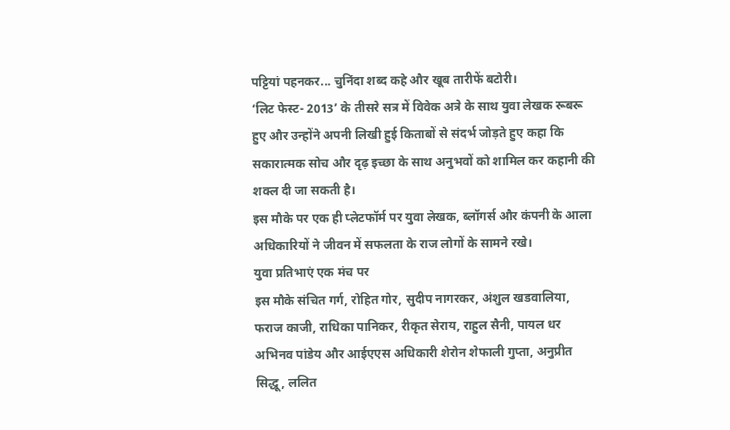पट्टियां पहनकर... चुनिंदा शब्द कहे और खूब तारीफें बटोरी।
‘लिट फेस्ट- 2013’ के तीसरे सत्र में विवेक अत्रे के साथ युवा लेखक रूबरू हुए और उन्होंने अपनी लिखी हुई किताबों से संदर्भ जोड़ते हुए कहा कि सकारात्मक सोच और दृढ़ इच्छा के साथ अनुभवों को शामिल कर कहानी की शक्ल दी जा सकती है।
इस मौके पर एक ही प्लेटफॉर्म पर युवा लेखक, ब्लॉगर्स और कंपनी के आला अधिकारियों ने जीवन में सफलता के राज लोगों के सामने रखे।
युवा प्रतिभाएं एक मंच पर
इस मौके संचित गर्ग, रोहित गोर, सुदीप नागरकर, अंशुल खडवालिया, फराज काजी, राधिका पानिकर, रीकृत सेराय, राहुल सैनी, पायल धर अभिनव पांडेय और आईएएस अधिकारी शेरोन शेफाली गुप्ता, अनुप्रीत सिद्धू, ललित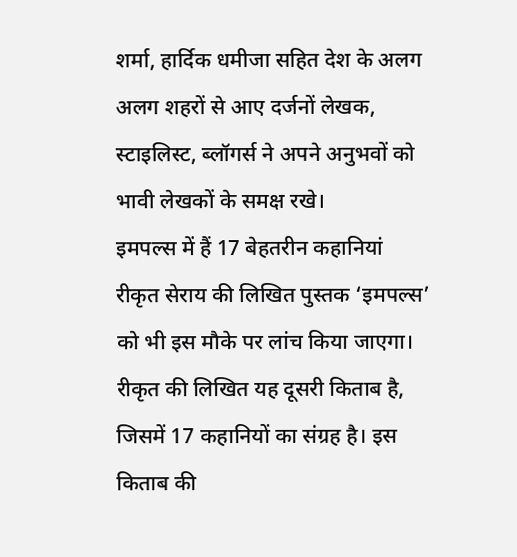शर्मा, हार्दिक धमीजा सहित देश के अलग अलग शहरों से आए दर्जनों लेखक, स्टाइलिस्ट, ब्लॉगर्स ने अपने अनुभवों को भावी लेखकों के समक्ष रखे।
इमपल्स में हैं 17 बेहतरीन कहानियां
रीकृत सेराय की लिखित पुस्तक ‘इमपल्स’ को भी इस मौके पर लांच किया जाएगा। रीकृत की लिखित यह दूसरी किताब है, जिसमें 17 कहानियों का संग्रह है। इस किताब की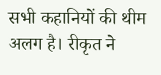सभी कहानियों की थीम अलग है। रीकृत ने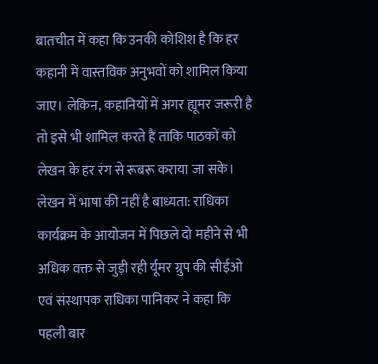बातचीत में कहा कि उनकी कोशिश है कि हर कहानी में वास्तविक अनुभवों को शामिल किया जाए। लेकिन, कहानियों में अगर ह्यूमर जरूरी है तो इसे भी शामिल करते हैं ताकि पाठकों को लेखन के हर रंग से रूबरू कराया जा सके।
लेखन में भाषा की नहीं है बाध्यता: राधिका
कार्यक्रम के आयोजन में पिछले दो महीने से भी अधिक वक्त से जुड़ी रही र्यूमर ग्रुप की सीईओ एवं संस्थापक राधिका पानिकर ने कहा कि पहली बार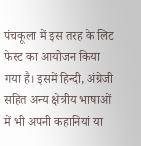पंचकूला में इस तरह के लिट फेस्ट का आयोजन किया गया है। इसमें हिन्दी, अंग्रेजी सहित अन्य क्षेत्रीय भाषाओं में भी अपनी कहानियां या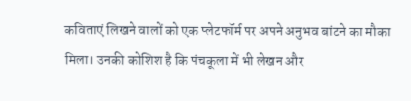कविताएं लिखने वालों को एक प्लेटफॉर्म पर अपने अनुभव बांटने का मौका मिला। उनकी कोशिश है कि पंचकूला में भी लेखन और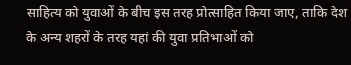साहित्य को युवाओं के बीच इस तरह प्रोत्साहित किया जाए, ताकि देश के अन्य शहरों के तरह यहां की युवा प्रतिभाओं को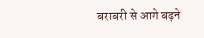बराबरी से आगे बढ़ने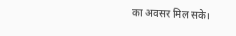का अवसर मिल सके।